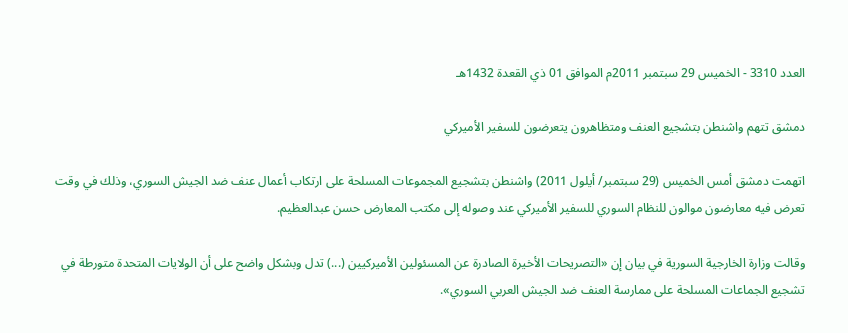العدد 3310 - الخميس 29 سبتمبر 2011م الموافق 01 ذي القعدة 1432هـ

دمشق تتهم واشنطن بتشجيع العنف ومتظاهرون يتعرضون للسفير الأميركي

اتهمت دمشق أمس الخميس (29 سبتمبر/ أيلول 2011) واشنطن بتشجيع المجموعات المسلحة على ارتكاب أعمال عنف ضد الجيش السوري، وذلك في وقت تعرض فيه معارضون موالون للنظام السوري للسفير الأميركي عند وصوله إلى مكتب المعارض حسن عبدالعظيم.

وقالت وزارة الخارجية السورية في بيان إن «التصريحات الأخيرة الصادرة عن المسئولين الأميركيين (...) تدل وبشكل واضح على أن الولايات المتحدة متورطة في تشجيع الجماعات المسلحة على ممارسة العنف ضد الجيش العربي السوري».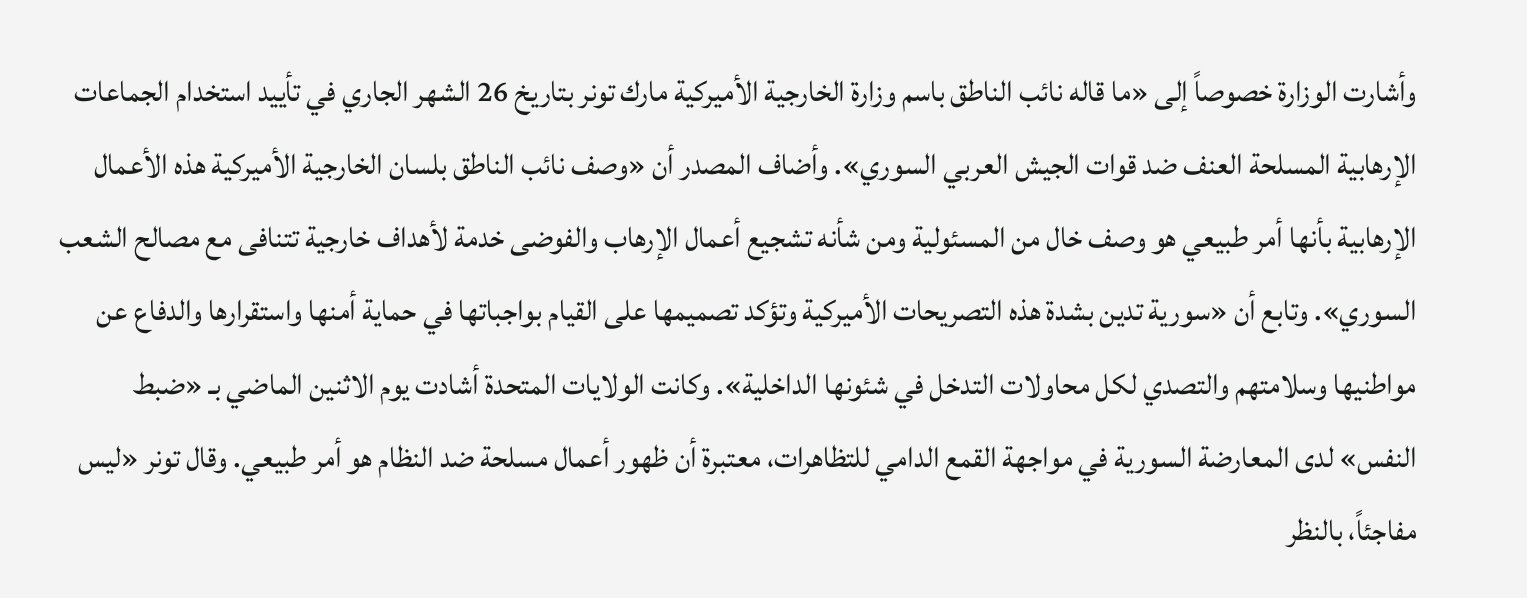وأشارت الوزارة خصوصاً إلى «ما قاله نائب الناطق باسم وزارة الخارجية الأميركية مارك تونر بتاريخ 26 الشهر الجاري في تأييد استخدام الجماعات الإرهابية المسلحة العنف ضد قوات الجيش العربي السوري». وأضاف المصدر أن «وصف نائب الناطق بلسان الخارجية الأميركية هذه الأعمال الإرهابية بأنها أمر طبيعي هو وصف خال من المسئولية ومن شأنه تشجيع أعمال الإرهاب والفوضى خدمة لأهداف خارجية تتنافى مع مصالح الشعب السوري». وتابع أن «سورية تدين بشدة هذه التصريحات الأميركية وتؤكد تصميمها على القيام بواجباتها في حماية أمنها واستقرارها والدفاع عن مواطنيها وسلامتهم والتصدي لكل محاولات التدخل في شئونها الداخلية». وكانت الولايات المتحدة أشادت يوم الاثنين الماضي بـ «ضبط النفس» لدى المعارضة السورية في مواجهة القمع الدامي للتظاهرات، معتبرة أن ظهور أعمال مسلحة ضد النظام هو أمر طبيعي. وقال تونر «ليس مفاجئاً، بالنظر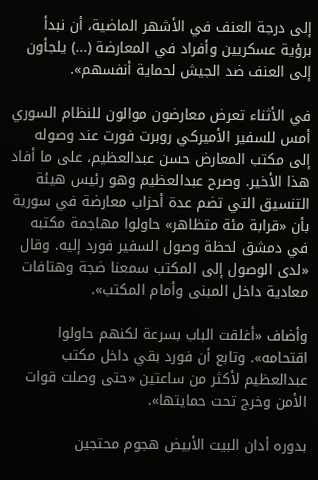إلى درجة العنف في الأشهر الماضية، أن نبدأ برؤية عسكريين وأفراد في المعارضة (...) يلجأون إلى العنف ضد الجيش لحماية أنفسهم».

في الأثناء تعرض معارضون موالون للنظام السوري أمس للسفير الأميركي روبرت فورت عند وصوله إلى مكتب المعارض حسن عبدالعظيم، على ما أفاد هذا الأخير. وصرح عبدالعظيم وهو رئيس هيئة التنسيق التي تضم عدة أحزاب معارضة في سورية بأن «قرابة مئة متظاهر» حاولوا مهاجمة مكتبه في دمشق لحظة وصول السفير فورد إليه. وقال «لدى الوصول إلى المكتب سمعنا ضجة وهتافات معادية داخل المبنى وأمام المكتب».

وأضاف «أغلقت الباب بسرعة لكنهم حاولوا اقتحامه». وتابع أن فورد بقي داخل مكتب عبدالعظيم لأكثر من ساعتين «حتى وصلت قوات الأمن وخرج تحت حمايتها».

بدوره أدان البيت الأبيض هجوم محتجين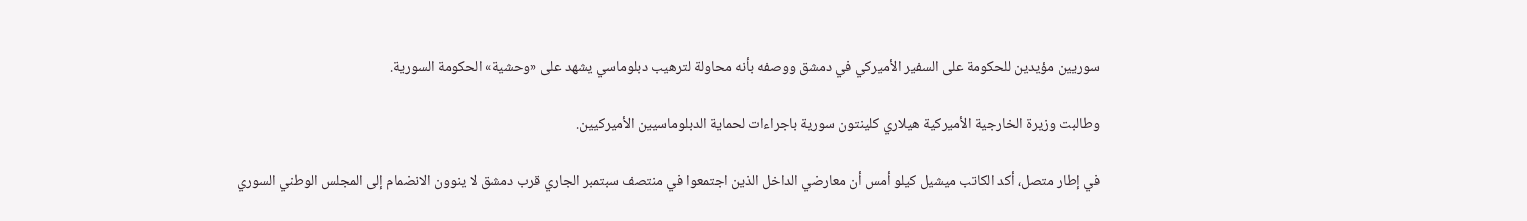سوريين مؤيدين للحكومة على السفير الأميركي في دمشق ووصفه بأنه محاولة لترهيب دبلوماسي يشهد على «وحشية» الحكومة السورية.

وطالبت وزيرة الخارجية الأميركية هيلاري كلينتون سورية باجراءات لحماية الدبلوماسيين الأميركيين.

في إطار متصل، أكد الكاتب ميشيل كيلو أمس أن معارضي الداخل الذين اجتمعوا في منتصف سبتمبر الجاري قرب دمشق لا ينوون الانضمام إلى المجلس الوطني السوري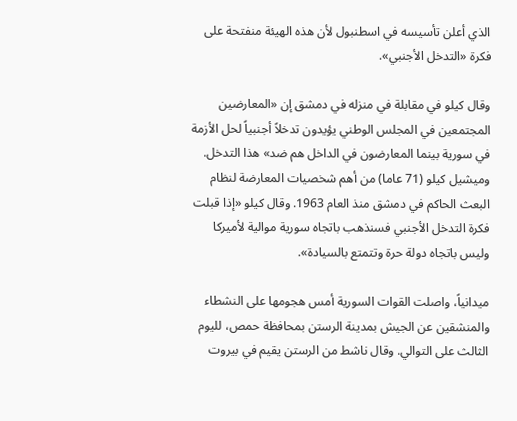الذي أعلن تأسيسه في اسطنبول لأن هذه الهيئة منفتحة على فكرة «التدخل الأجنبي».

وقال كيلو في مقابلة في منزله في دمشق إن «المعارضين المجتمعين في المجلس الوطني يؤيدون تدخلاً أجنبياً لحل الأزمة في سورية بينما المعارضون في الداخل هم ضد» هذا التدخل. وميشيل كيلو (71 عاما) من أهم شخصيات المعارضة لنظام البعث الحاكم في دمشق منذ العام 1963. وقال كيلو «إذا قبلت فكرة التدخل الأجنبي فسنذهب باتجاه سورية موالية لأميركا وليس باتجاه دولة حرة وتتمتع بالسيادة».

ميدانياً، واصلت القوات السورية أمس هجومها على النشطاء والمنشقين عن الجيش بمدينة الرستن بمحافظة حمص، لليوم الثالث على التوالي. وقال ناشط من الرستن يقيم في بيروت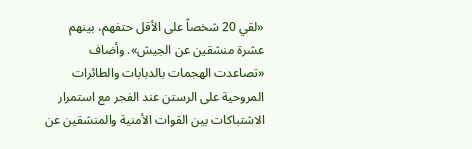«لقي 20 شخصاً على الأقل حتفهم، بينهم عشرة منشقين عن الجيش». وأضاف «تصاعدت الهجمات بالدبابات والطائرات المروحية على الرستن عند الفجر مع استمرار الاشتباكات بين القوات الأمنية والمنشقين عن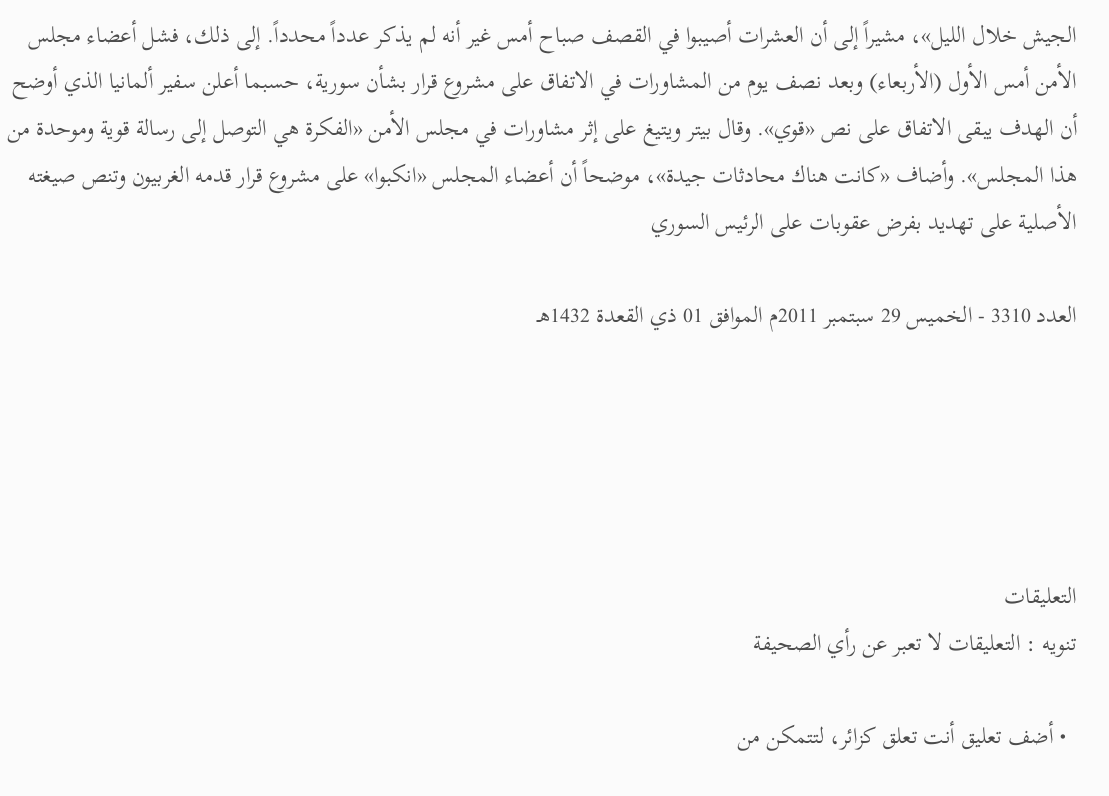الجيش خلال الليل»، مشيراً إلى أن العشرات أصيبوا في القصف صباح أمس غير أنه لم يذكر عدداً محدداً. إلى ذلك، فشل أعضاء مجلس الأمن أمس الأول (الأربعاء) وبعد نصف يوم من المشاورات في الاتفاق على مشروع قرار بشأن سورية، حسبما أعلن سفير ألمانيا الذي أوضح أن الهدف يبقى الاتفاق على نص «قوي». وقال بيتر ويتيغ على إثر مشاورات في مجلس الأمن «الفكرة هي التوصل إلى رسالة قوية وموحدة من هذا المجلس». وأضاف «كانت هناك محادثات جيدة»، موضحاً أن أعضاء المجلس «انكبوا» على مشروع قرار قدمه الغربيون وتنص صيغته الأصلية على تهديد بفرض عقوبات على الرئيس السوري

العدد 3310 - الخميس 29 سبتمبر 2011م الموافق 01 ذي القعدة 1432هـ





التعليقات
تنويه : التعليقات لا تعبر عن رأي الصحيفة

  • أضف تعليق أنت تعلق كزائر، لتتمكن من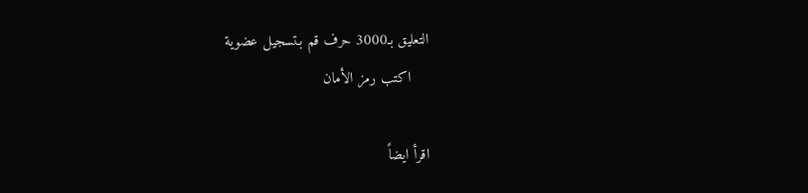التعليق بـ3000 حرف قم بـتسجيل عضوية
    اكتب رمز الأمان

اقرأ ايضاً